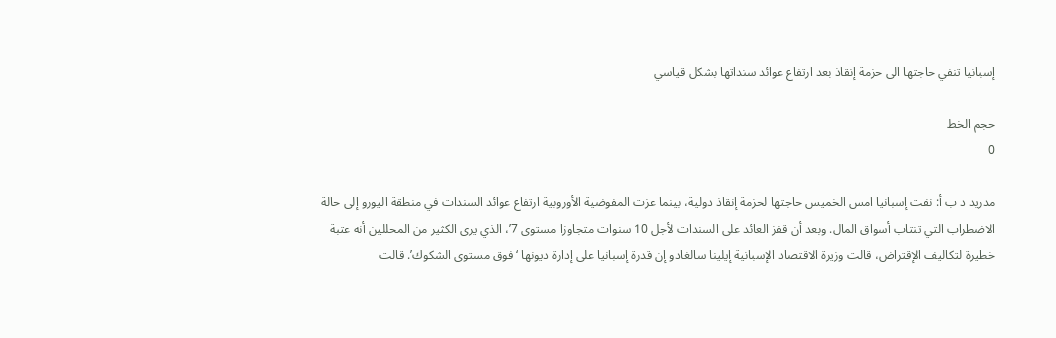إسبانيا تنفي حاجتها الى حزمة إنقاذ بعد ارتفاع عوائد سنداتها بشكل قياسي

حجم الخط
0

مدريد د ب أ: نفت إسبانيا امس الخميس حاجتها لحزمة إنقاذ دولية، بينما عزت المفوضية الأوروبية ارتفاع عوائد السندات في منطقة اليورو إلى حالة الاضطراب التي تنتاب أسواق المال. وبعد أن قفز العائد على السندات لأجل 10 سنوات متجاوزا مستوى 7’، الذي يرى الكثير من المحللين أنه عتبة خطيرة لتكاليف الإقتراض، قالت وزيرة الاقتصاد الإسبانية إيلينا سالغادو إن قدرة إسبانيا على إدارة ديونها ‘فوق مستوى الشكوك’. قالت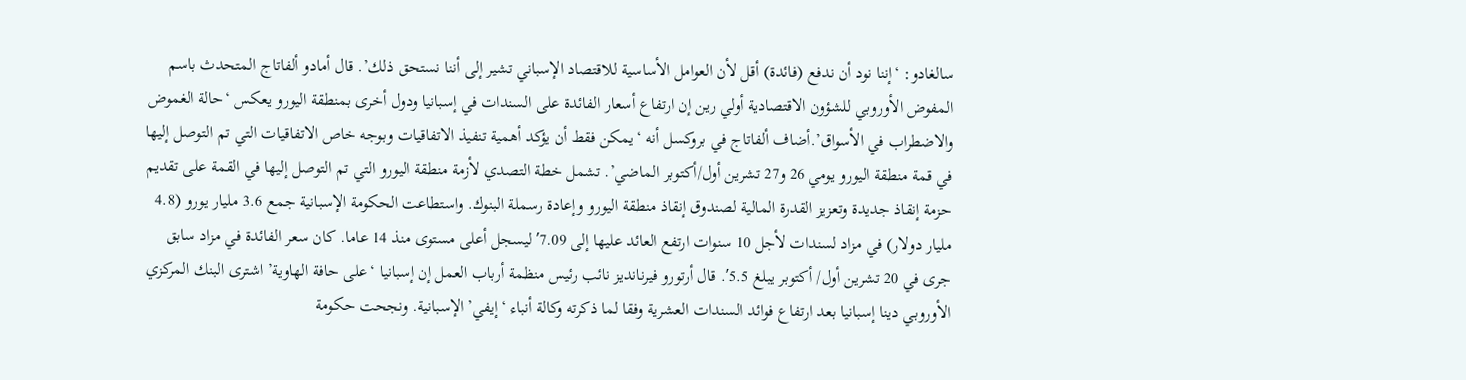سالغادو: ‘إننا نود أن ندفع (فائدة) أقل لأن العوامل الأساسية للاقتصاد الإسباني تشير إلى أننا نستحق ذلك’. قال أمادو ألفاتاج المتحدث باسم المفوض الأوروبي للشؤون الاقتصادية أولي رين إن ارتفاع أسعار الفائدة على السندات في إسبانيا ودول أخرى بمنطقة اليورو يعكس ‘حالة الغموض والاضطراب في الأسواق’.أضاف ألفاتاج في بروكسل أنه ‘يمكن فقط أن يؤكد أهمية تنفيذ الاتفاقيات وبوجه خاص الاتفاقيات التي تم التوصل إليها في قمة منطقة اليورو يومي 26 و27 تشرين أول/أكتوبر الماضي’. تشمل خطة التصدي لأزمة منطقة اليورو التي تم التوصل إليها في القمة على تقديم حزمة إنقاذ جديدة وتعزيز القدرة المالية لصندوق إنقاذ منطقة اليورو وإعادة رسملة البنوك. واستطاعت الحكومة الإسبانية جمع 3.6 مليار يورو (4.8 مليار دولار) في مزاد لسندات لأجل 10 سنوات ارتفع العائد عليها إلى 7.09′ ليسجل أعلى مستوى منذ 14 عاما. كان سعر الفائدة في مزاد سابق جرى في 20 تشرين أول/ أكتوبر يبلغ 5.5′. قال أرتورو فيرنانديز نائب رئيس منظمة أرباب العمل إن إسبانيا ‘على حافة الهاوية’ اشترى البنك المركزي الأوروبي دينا إسبانيا بعد ارتفاع فوائد السندات العشرية وفقا لما ذكرته وكالة أنباء ‘إيفي’ الإسبانية. ونجحت حكومة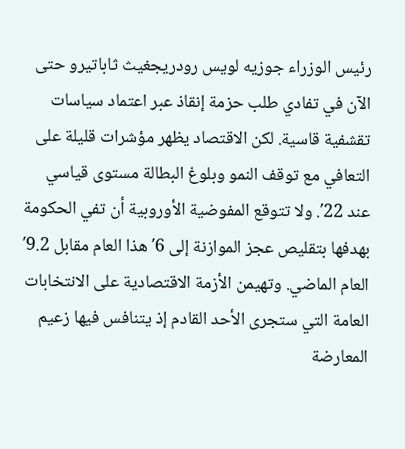رئيس الوزراء جوزيه لويس رودريجغيث ثاباتيرو حتى الآن في تفادي طلب حزمة إنقاذ عبر اعتماد سياسات تقشفية قاسية. لكن الاقتصاد يظهر مؤشرات قليلة على التعافي مع توقف النمو وبلوغ البطالة مستوى قياسي عند 22′. ولا تتوقع المفوضية الأوروبية أن تفي الحكومة بهدفها بتقليص عجز الموازنة إلى 6′ هذا العام مقابل 9.2′ العام الماضي. وتهيمن الأزمة الاقتصادية على الانتخابات العامة التي ستجرى الأحد القادم إذ يتنافس فيها زعيم المعارضة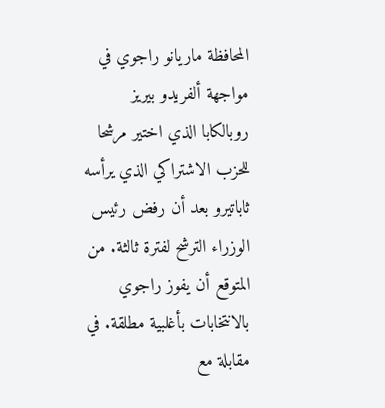المحافظة ماريانو راجوي في مواجهة ألفريدو بيريز روبالكابا الذي اختير مرشحا للحزب الاشتراكي الذي يرأسه ثاباتيرو بعد أن رفض رئيس الوزراء الترشح لفترة ثالثة. من المتوقع أن يفوز راجوي بالانتخابات بأغلبية مطلقة. في مقابلة مع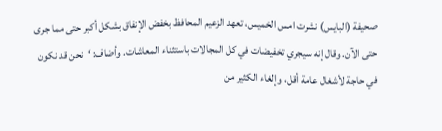صحيفة (البايس) نشرت امس الخميس، تعهد الزعيم المحافظ بخفض الإنفاق بشكل أكبر حتى مما جرى حتى الآن. وقال إنه سيجري تخفيضات في كل المجالات باستثناء المعاشات. وأضاف: ‘نحن قد نكون في حاجة لأشغال عامة أقل، وإلغاء الكثير من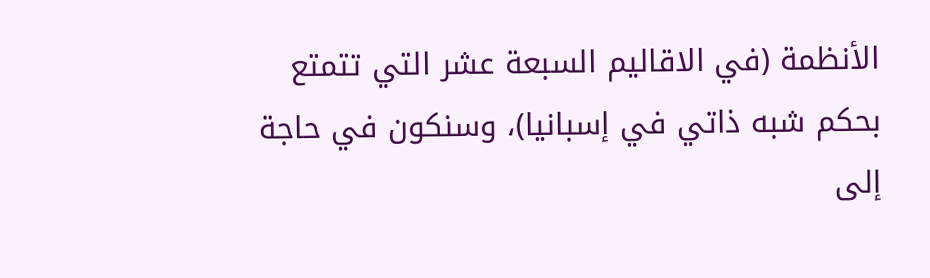الأنظمة (في الاقاليم السبعة عشر التي تتمتع بحكم شبه ذاتي في إسبانيا)، وسنكون في حاجة إلى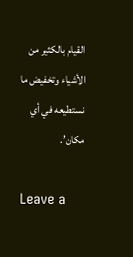القيام بالكثير من الأشياء وتخفيض ما نستطيعه في أي مكان’.

Leave a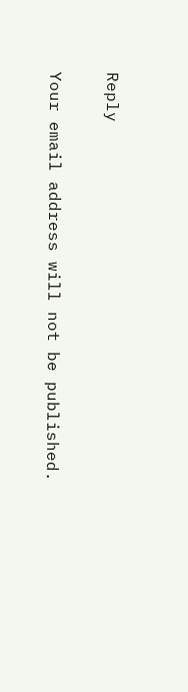Reply

Your email address will not be published.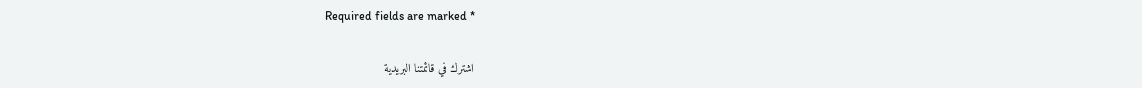Required fields are marked *

اشترك في قائمتنا البريدية